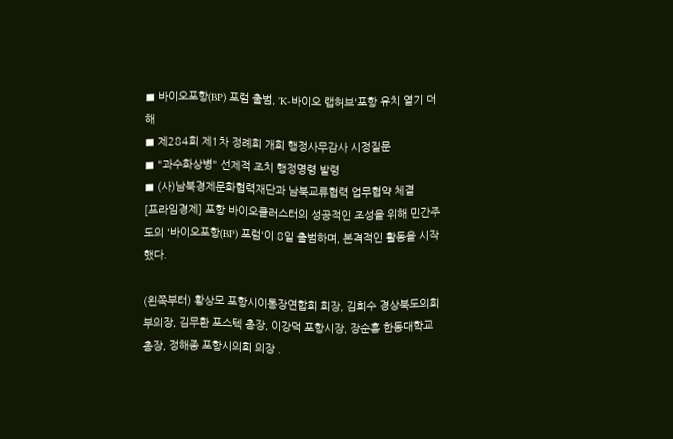■ 바이오포항(BP) 포럼 출범, 'K-바이오 랩허브'포항 유치 열기 더해
■ 제284회 제1차 정례회 개회 행정사무감사 시정질문
■ "과수화상병" 선제적 조치 행정명령 발령
■ (사)남북경제문화협력재단과 남북교류협력 업무협약 체결
[프라임경제] 포항 바이오클러스터의 성공적인 조성을 위해 민간주도의 '바이오포항(BP) 포럼'이 8일 출범하며, 본격적인 활동을 시작했다.

(왼쪽부터) 황상모 포항시이통장연합회 회장, 김희수 경상북도의회 부의장, 김무환 포스텍 총장, 이강덕 포항시장, 장순흥 한동대학교 총장, 정해종 포항시의회 의장 .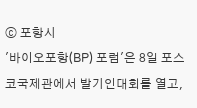ⓒ 포항시
'바이오포항(BP) 포럼'은 8일 포스코국제관에서 발기인대회를 열고,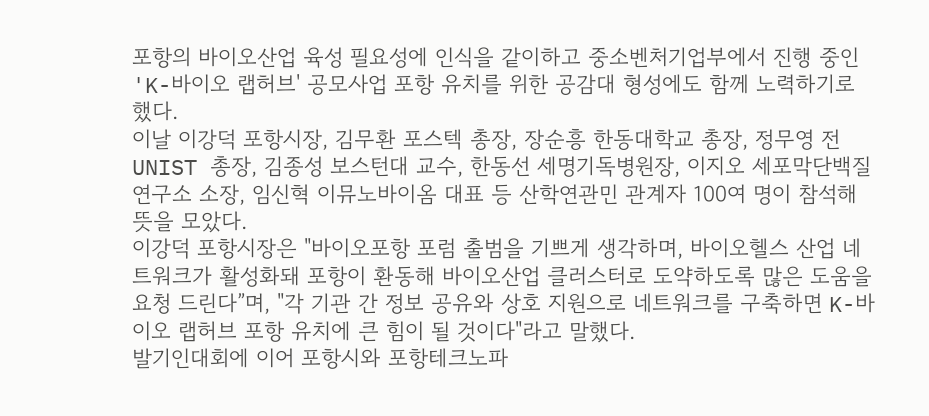포항의 바이오산업 육성 필요성에 인식을 같이하고 중소벤처기업부에서 진행 중인 'K-바이오 랩허브' 공모사업 포항 유치를 위한 공감대 형성에도 함께 노력하기로 했다.
이날 이강덕 포항시장, 김무환 포스텍 총장, 장순흥 한동대학교 총장, 정무영 전 UNIST 총장, 김종성 보스턴대 교수, 한동선 세명기독병원장, 이지오 세포막단백질연구소 소장, 임신혁 이뮤노바이옴 대표 등 산학연관민 관계자 100여 명이 참석해 뜻을 모았다.
이강덕 포항시장은 "바이오포항 포럼 출범을 기쁘게 생각하며, 바이오헬스 산업 네트워크가 활성화돼 포항이 환동해 바이오산업 클러스터로 도약하도록 많은 도움을 요청 드린다”며, "각 기관 간 정보 공유와 상호 지원으로 네트워크를 구축하면 K-바이오 랩허브 포항 유치에 큰 힘이 될 것이다"라고 말했다.
발기인대회에 이어 포항시와 포항테크노파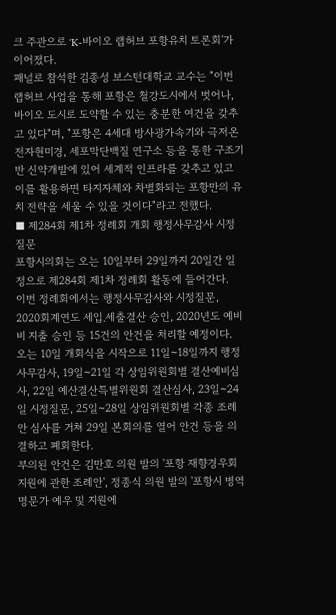크 주관으로 'K-바이오 랩허브 포항유치 토론회'가 이어졌다.
패널로 참석한 김종성 보스턴대학교 교수는 "이번 랩허브 사업을 통해 포항은 철강도시에서 벗어나, 바이오 도시로 도약할 수 있는 충분한 여건을 갖추고 있다"며, "포항은 4세대 방사광가속기와 극저온 전자현미경, 세포막단백질 연구소 등을 통한 구조기반 신약개발에 있어 세계적 인프라를 갖추고 있고 이를 활용하면 타지자체와 차별화되는 포항만의 유치 전략을 세울 수 있을 것이다"라고 전했다.
■ 제284회 제1차 정례회 개회 행정사무감사 시정질문
포항시의회는 오는 10일부터 29일까지 20일간 일정으로 제284회 제1차 정례회 활동에 들어간다.
이번 정례회에서는 행정사무감사와 시정질문, 2020회계연도 세입․세출결산 승인, 2020년도 예비비 지출 승인 등 15건의 안건을 처리할 예정이다.
오는 10일 개회식을 시작으로 11일~18일까지 행정사무감사, 19일~21일 각 상임위원회별 결산예비심사, 22일 예산결산특별위원회 결산심사, 23일~24일 시정질문, 25일~28일 상임위원회별 각종 조례안 심사를 거쳐 29일 본회의를 열어 안건 등을 의결하고 폐회한다.
부의된 안건은 김만호 의원 발의 '포항 재향경우회 지원에 관한 조례안', 정종식 의원 발의 '포항시 병역명문가 예우 및 지원에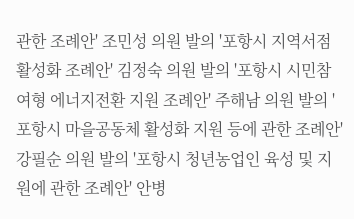관한 조례안' 조민성 의원 발의 '포항시 지역서점 활성화 조례안' 김정숙 의원 발의 '포항시 시민참여형 에너지전환 지원 조례안' 주해남 의원 발의 '포항시 마을공동체 활성화 지원 등에 관한 조례안' 강필순 의원 발의 '포항시 청년농업인 육성 및 지원에 관한 조례안' 안병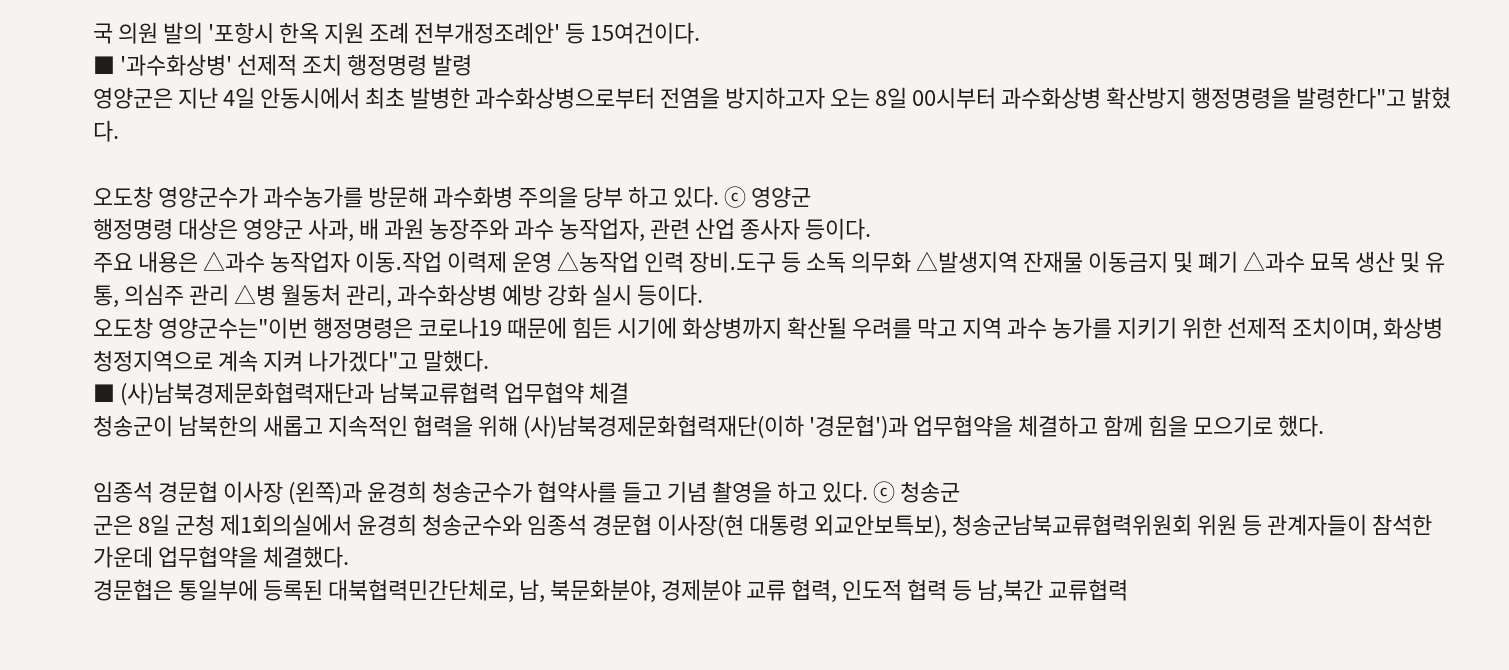국 의원 발의 '포항시 한옥 지원 조례 전부개정조례안' 등 15여건이다.
■ '과수화상병' 선제적 조치 행정명령 발령
영양군은 지난 4일 안동시에서 최초 발병한 과수화상병으로부터 전염을 방지하고자 오는 8일 00시부터 과수화상병 확산방지 행정명령을 발령한다"고 밝혔다.

오도창 영양군수가 과수농가를 방문해 과수화병 주의을 당부 하고 있다. ⓒ 영양군
행정명령 대상은 영양군 사과, 배 과원 농장주와 과수 농작업자, 관련 산업 종사자 등이다.
주요 내용은 △과수 농작업자 이동․작업 이력제 운영 △농작업 인력 장비․도구 등 소독 의무화 △발생지역 잔재물 이동금지 및 폐기 △과수 묘목 생산 및 유통, 의심주 관리 △병 월동처 관리, 과수화상병 예방 강화 실시 등이다.
오도창 영양군수는"이번 행정명령은 코로나19 때문에 힘든 시기에 화상병까지 확산될 우려를 막고 지역 과수 농가를 지키기 위한 선제적 조치이며, 화상병 청정지역으로 계속 지켜 나가겠다"고 말했다.
■ (사)남북경제문화협력재단과 남북교류협력 업무협약 체결
청송군이 남북한의 새롭고 지속적인 협력을 위해 (사)남북경제문화협력재단(이하 '경문협')과 업무협약을 체결하고 함께 힘을 모으기로 했다.

임종석 경문협 이사장 (왼쪽)과 윤경희 청송군수가 협약사를 들고 기념 촬영을 하고 있다. ⓒ 청송군
군은 8일 군청 제1회의실에서 윤경희 청송군수와 임종석 경문협 이사장(현 대통령 외교안보특보), 청송군남북교류협력위원회 위원 등 관계자들이 참석한 가운데 업무협약을 체결했다.
경문협은 통일부에 등록된 대북협력민간단체로, 남, 북문화분야, 경제분야 교류 협력, 인도적 협력 등 남,북간 교류협력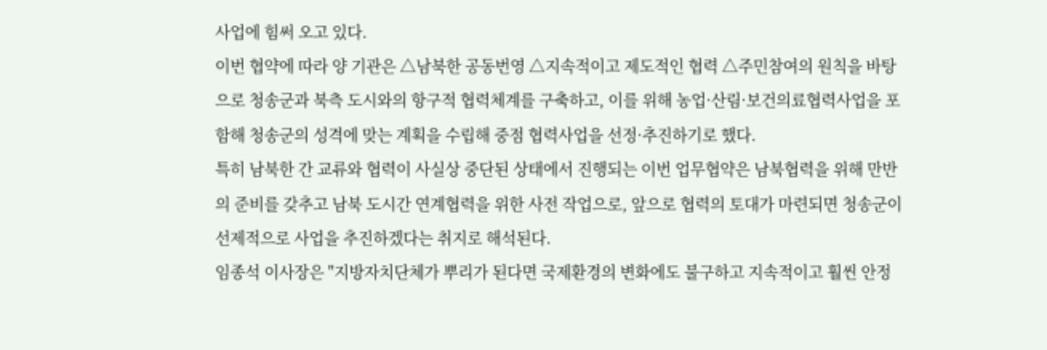사업에 힘써 오고 있다.
이번 협약에 따라 양 기관은 △남북한 공동번영 △지속적이고 제도적인 협력 △주민참여의 원칙을 바탕으로 청송군과 북측 도시와의 항구적 협력체계를 구축하고, 이를 위해 농업·산림·보건의료협력사업을 포함해 청송군의 성격에 맞는 계획을 수립해 중점 협력사업을 선정·추진하기로 했다.
특히 남북한 간 교류와 협력이 사실상 중단된 상태에서 진행되는 이번 업무협약은 남북협력을 위해 만반의 준비를 갖추고 남북 도시간 연계협력을 위한 사전 작업으로, 앞으로 협력의 토대가 마련되면 청송군이 선제적으로 사업을 추진하겠다는 취지로 해석된다.
임종석 이사장은 "지방자치단체가 뿌리가 된다면 국제환경의 변화에도 불구하고 지속적이고 훨씬 안정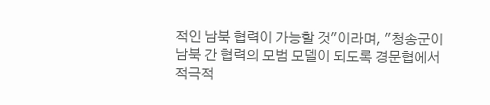적인 남북 협력이 가능할 것"이라며, "청송군이 남북 간 협력의 모범 모델이 되도록 경문협에서 적극적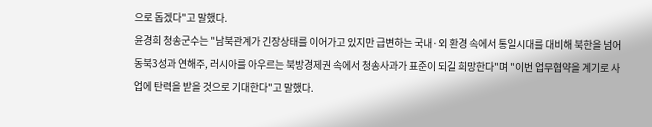으로 돕겠다"고 말했다.
윤경희 청송군수는 "남북관계가 긴장상태를 이어가고 있지만 급변하는 국내·외 환경 속에서 통일시대를 대비해 북한을 넘어 동북3성과 연해주, 러시아를 아우르는 북방경제권 속에서 청송사과가 표준이 되길 희망한다"며 "이번 업무협약을 계기로 사업에 탄력을 받을 것으로 기대한다"고 말했다.